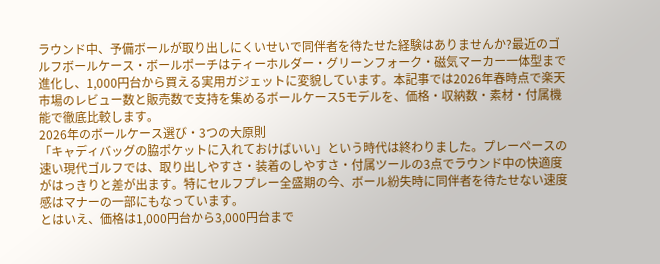ラウンド中、予備ボールが取り出しにくいせいで同伴者を待たせた経験はありませんか?最近のゴルフボールケース・ボールポーチはティーホルダー・グリーンフォーク・磁気マーカー一体型まで進化し、1,000円台から買える実用ガジェットに変貌しています。本記事では2026年春時点で楽天市場のレビュー数と販売数で支持を集めるボールケース5モデルを、価格・収納数・素材・付属機能で徹底比較します。
2026年のボールケース選び・3つの大原則
「キャディバッグの脇ポケットに入れておけばいい」という時代は終わりました。プレーペースの速い現代ゴルフでは、取り出しやすさ・装着のしやすさ・付属ツールの3点でラウンド中の快適度がはっきりと差が出ます。特にセルフプレー全盛期の今、ボール紛失時に同伴者を待たせない速度感はマナーの一部にもなっています。
とはいえ、価格は1,000円台から3,000円台まで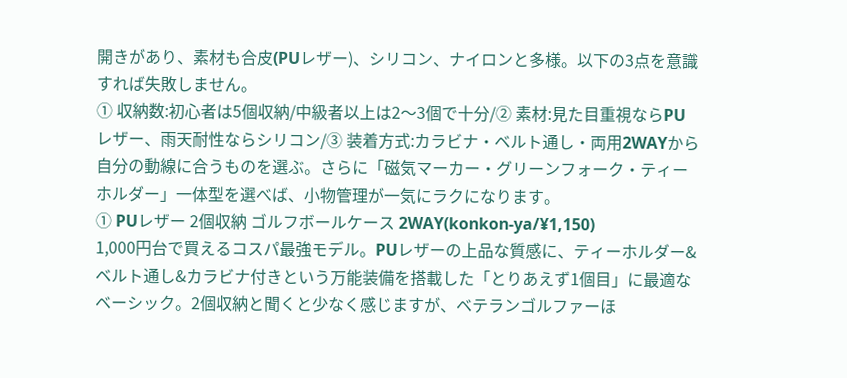開きがあり、素材も合皮(PUレザー)、シリコン、ナイロンと多様。以下の3点を意識すれば失敗しません。
① 収納数:初心者は5個収納/中級者以上は2〜3個で十分/② 素材:見た目重視ならPUレザー、雨天耐性ならシリコン/③ 装着方式:カラビナ・ベルト通し・両用2WAYから自分の動線に合うものを選ぶ。さらに「磁気マーカー・グリーンフォーク・ティーホルダー」一体型を選べば、小物管理が一気にラクになります。
① PUレザー 2個収納 ゴルフボールケース 2WAY(konkon-ya/¥1,150)
1,000円台で買えるコスパ最強モデル。PUレザーの上品な質感に、ティーホルダー&ベルト通し&カラビナ付きという万能装備を搭載した「とりあえず1個目」に最適なベーシック。2個収納と聞くと少なく感じますが、ベテランゴルファーほ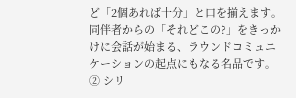ど「2個あれば十分」と口を揃えます。同伴者からの「それどこの?」をきっかけに会話が始まる、ラウンドコミュニケーションの起点にもなる名品です。
② シリ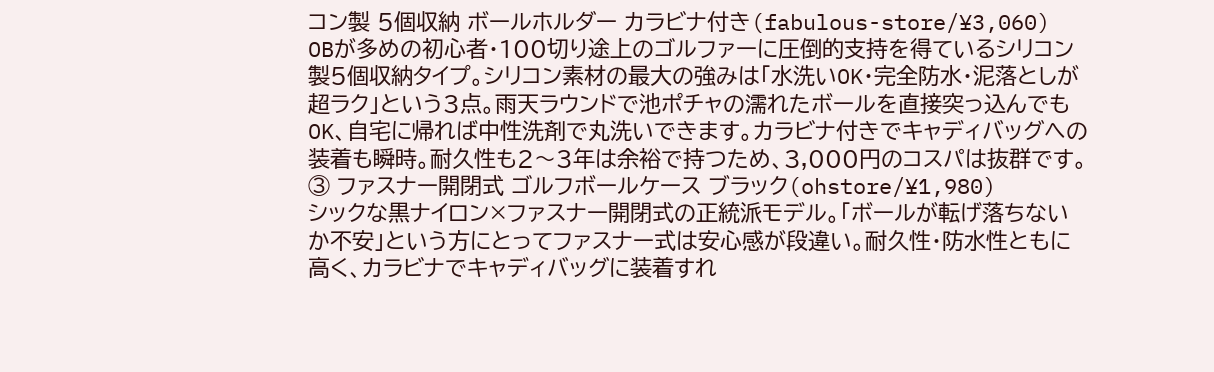コン製 5個収納 ボールホルダー カラビナ付き(fabulous-store/¥3,060)
OBが多めの初心者・100切り途上のゴルファーに圧倒的支持を得ているシリコン製5個収納タイプ。シリコン素材の最大の強みは「水洗いOK・完全防水・泥落としが超ラク」という3点。雨天ラウンドで池ポチャの濡れたボールを直接突っ込んでもOK、自宅に帰れば中性洗剤で丸洗いできます。カラビナ付きでキャディバッグへの装着も瞬時。耐久性も2〜3年は余裕で持つため、3,000円のコスパは抜群です。
③ ファスナー開閉式 ゴルフボールケース ブラック(ohstore/¥1,980)
シックな黒ナイロン×ファスナー開閉式の正統派モデル。「ボールが転げ落ちないか不安」という方にとってファスナー式は安心感が段違い。耐久性・防水性ともに高く、カラビナでキャディバッグに装着すれ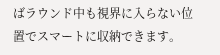ばラウンド中も視界に入らない位置でスマートに収納できます。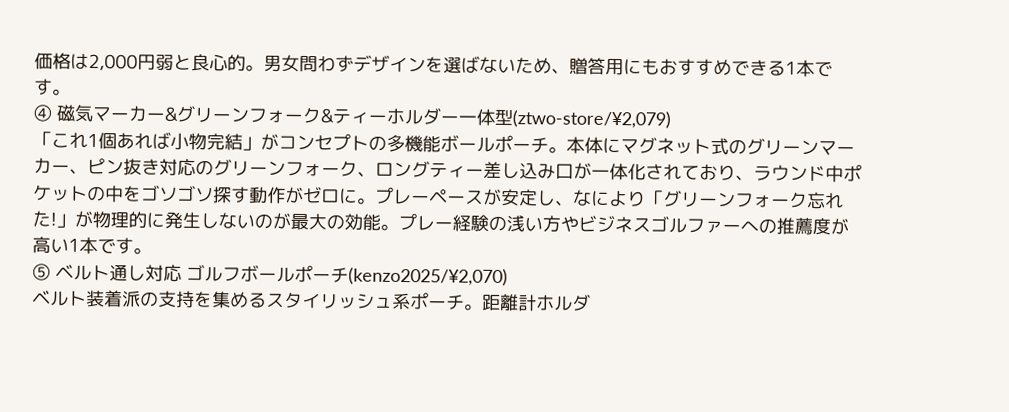価格は2,000円弱と良心的。男女問わずデザインを選ばないため、贈答用にもおすすめできる1本です。
④ 磁気マーカー&グリーンフォーク&ティーホルダー一体型(ztwo-store/¥2,079)
「これ1個あれば小物完結」がコンセプトの多機能ボールポーチ。本体にマグネット式のグリーンマーカー、ピン抜き対応のグリーンフォーク、ロングティー差し込み口が一体化されており、ラウンド中ポケットの中をゴソゴソ探す動作がゼロに。プレーペースが安定し、なにより「グリーンフォーク忘れた!」が物理的に発生しないのが最大の効能。プレー経験の浅い方やビジネスゴルファーへの推薦度が高い1本です。
⑤ ベルト通し対応 ゴルフボールポーチ(kenzo2025/¥2,070)
ベルト装着派の支持を集めるスタイリッシュ系ポーチ。距離計ホルダ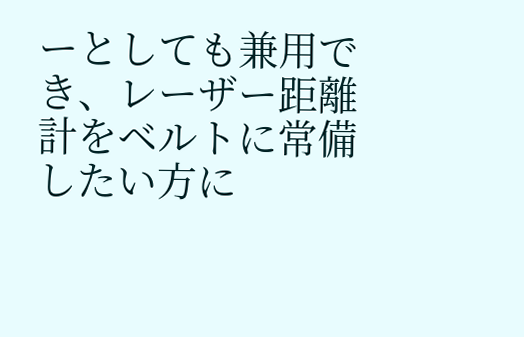ーとしても兼用でき、レーザー距離計をベルトに常備したい方に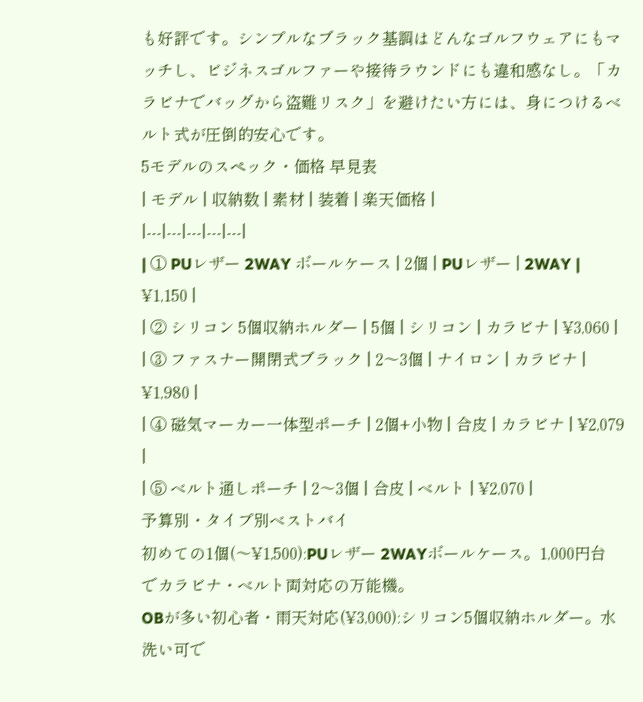も好評です。シンプルなブラック基調はどんなゴルフウェアにもマッチし、ビジネスゴルファーや接待ラウンドにも違和感なし。「カラビナでバッグから盗難リスク」を避けたい方には、身につけるベルト式が圧倒的安心です。
5モデルのスペック・価格 早見表
| モデル | 収納数 | 素材 | 装着 | 楽天価格 |
|---|---|---|---|---|
| ① PUレザー 2WAY ボールケース | 2個 | PUレザー | 2WAY | ¥1,150 |
| ② シリコン 5個収納ホルダー | 5個 | シリコン | カラビナ | ¥3,060 |
| ③ ファスナー開閉式ブラック | 2〜3個 | ナイロン | カラビナ | ¥1,980 |
| ④ 磁気マーカー一体型ポーチ | 2個+小物 | 合皮 | カラビナ | ¥2,079 |
| ⑤ ベルト通しポーチ | 2〜3個 | 合皮 | ベルト | ¥2,070 |
予算別・タイプ別ベストバイ
初めての1個(〜¥1,500):PUレザー 2WAYボールケース。1,000円台でカラビナ・ベルト両対応の万能機。
OBが多い初心者・雨天対応(¥3,000):シリコン5個収納ホルダー。水洗い可で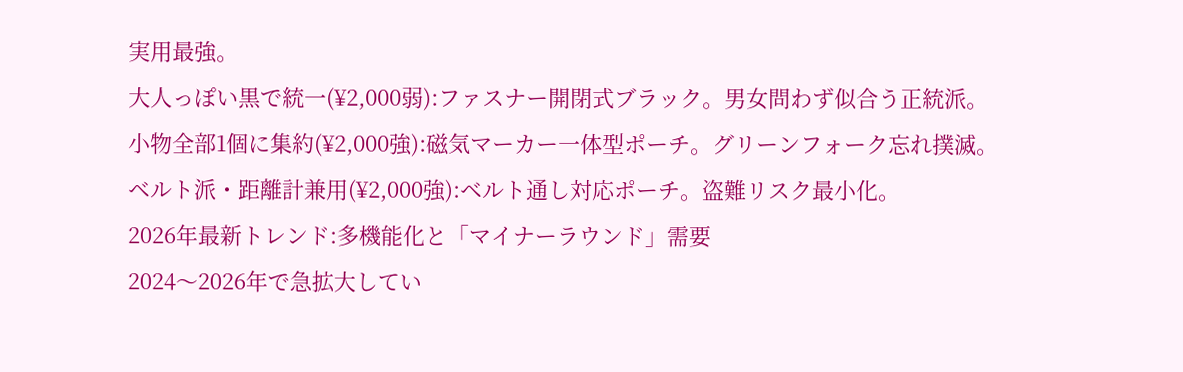実用最強。
大人っぽい黒で統一(¥2,000弱):ファスナー開閉式ブラック。男女問わず似合う正統派。
小物全部1個に集約(¥2,000強):磁気マーカー一体型ポーチ。グリーンフォーク忘れ撲滅。
ベルト派・距離計兼用(¥2,000強):ベルト通し対応ポーチ。盗難リスク最小化。
2026年最新トレンド:多機能化と「マイナーラウンド」需要
2024〜2026年で急拡大してい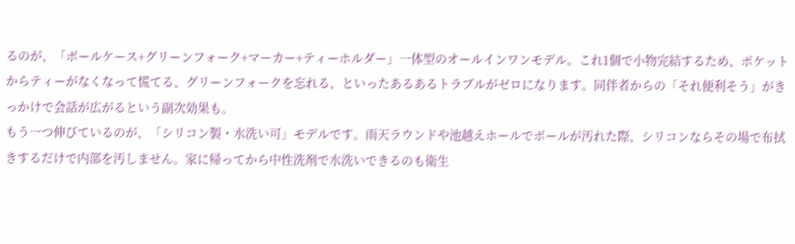るのが、「ボールケース+グリーンフォーク+マーカー+ティーホルダー」一体型のオールインワンモデル。これ1個で小物完結するため、ポケットからティーがなくなって慌てる、グリーンフォークを忘れる、といったあるあるトラブルがゼロになります。同伴者からの「それ便利そう」がきっかけで会話が広がるという副次効果も。
もう一つ伸びているのが、「シリコン製・水洗い可」モデルです。雨天ラウンドや池越えホールでボールが汚れた際、シリコンならその場で布拭きするだけで内部を汚しません。家に帰ってから中性洗剤で水洗いできるのも衛生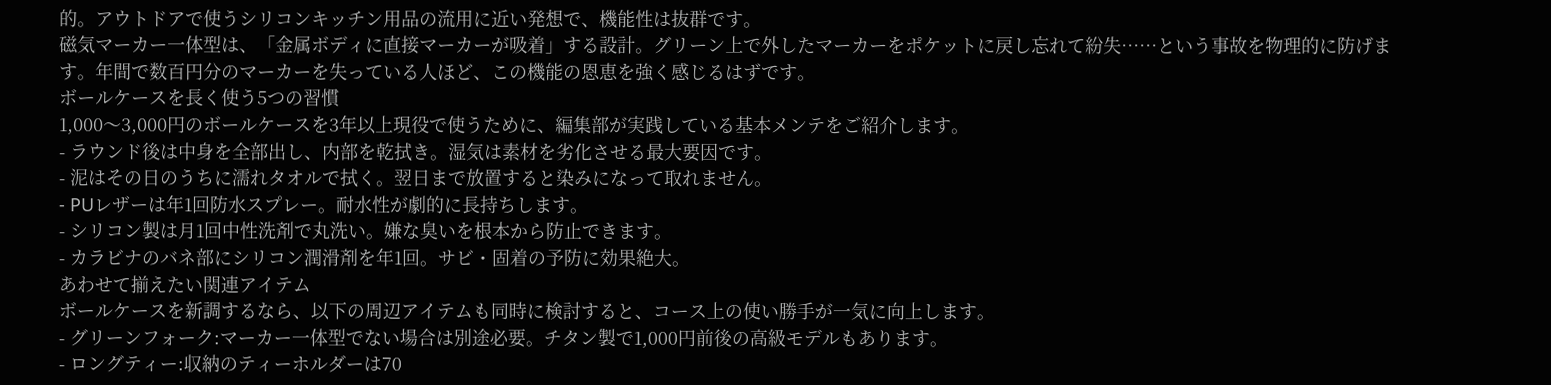的。アウトドアで使うシリコンキッチン用品の流用に近い発想で、機能性は抜群です。
磁気マーカー一体型は、「金属ボディに直接マーカーが吸着」する設計。グリーン上で外したマーカーをポケットに戻し忘れて紛失……という事故を物理的に防げます。年間で数百円分のマーカーを失っている人ほど、この機能の恩恵を強く感じるはずです。
ボールケースを長く使う5つの習慣
1,000〜3,000円のボールケースを3年以上現役で使うために、編集部が実践している基本メンテをご紹介します。
- ラウンド後は中身を全部出し、内部を乾拭き。湿気は素材を劣化させる最大要因です。
- 泥はその日のうちに濡れタオルで拭く。翌日まで放置すると染みになって取れません。
- PUレザーは年1回防水スプレー。耐水性が劇的に長持ちします。
- シリコン製は月1回中性洗剤で丸洗い。嫌な臭いを根本から防止できます。
- カラビナのバネ部にシリコン潤滑剤を年1回。サビ・固着の予防に効果絶大。
あわせて揃えたい関連アイテム
ボールケースを新調するなら、以下の周辺アイテムも同時に検討すると、コース上の使い勝手が一気に向上します。
- グリーンフォーク:マーカー一体型でない場合は別途必要。チタン製で1,000円前後の高級モデルもあります。
- ロングティー:収納のティーホルダーは70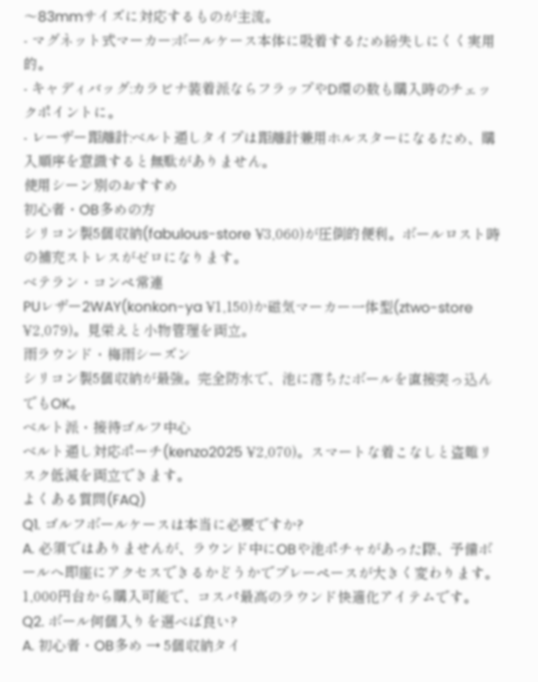〜83mmサイズに対応するものが主流。
- マグネット式マーカー:ボールケース本体に吸着するため紛失しにくく実用的。
- キャディバッグ:カラビナ装着派ならフラップやD環の数も購入時のチェックポイントに。
- レーザー距離計:ベルト通しタイプは距離計兼用ホルスターになるため、購入順序を意識すると無駄がありません。
使用シーン別のおすすめ
初心者・OB多めの方
シリコン製5個収納(fabulous-store ¥3,060)が圧倒的便利。ボールロスト時の補充ストレスがゼロになります。
ベテラン・コンペ常連
PUレザー2WAY(konkon-ya ¥1,150)か磁気マーカー一体型(ztwo-store ¥2,079)。見栄えと小物管理を両立。
雨ラウンド・梅雨シーズン
シリコン製5個収納が最強。完全防水で、池に落ちたボールを直接突っ込んでもOK。
ベルト派・接待ゴルフ中心
ベルト通し対応ポーチ(kenzo2025 ¥2,070)。スマートな着こなしと盗難リスク低減を両立できます。
よくある質問(FAQ)
Q1. ゴルフボールケースは本当に必要ですか?
A. 必須ではありませんが、ラウンド中にOBや池ポチャがあった際、予備ボールへ即座にアクセスできるかどうかでプレーペースが大きく変わります。1,000円台から購入可能で、コスパ最高のラウンド快適化アイテムです。
Q2. ボール何個入りを選べば良い?
A. 初心者・OB多め → 5個収納タイ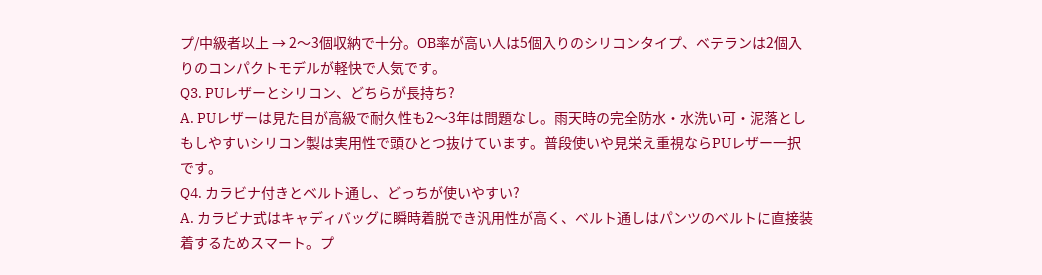プ/中級者以上 → 2〜3個収納で十分。OB率が高い人は5個入りのシリコンタイプ、ベテランは2個入りのコンパクトモデルが軽快で人気です。
Q3. PUレザーとシリコン、どちらが長持ち?
A. PUレザーは見た目が高級で耐久性も2〜3年は問題なし。雨天時の完全防水・水洗い可・泥落としもしやすいシリコン製は実用性で頭ひとつ抜けています。普段使いや見栄え重視ならPUレザー一択です。
Q4. カラビナ付きとベルト通し、どっちが使いやすい?
A. カラビナ式はキャディバッグに瞬時着脱でき汎用性が高く、ベルト通しはパンツのベルトに直接装着するためスマート。プ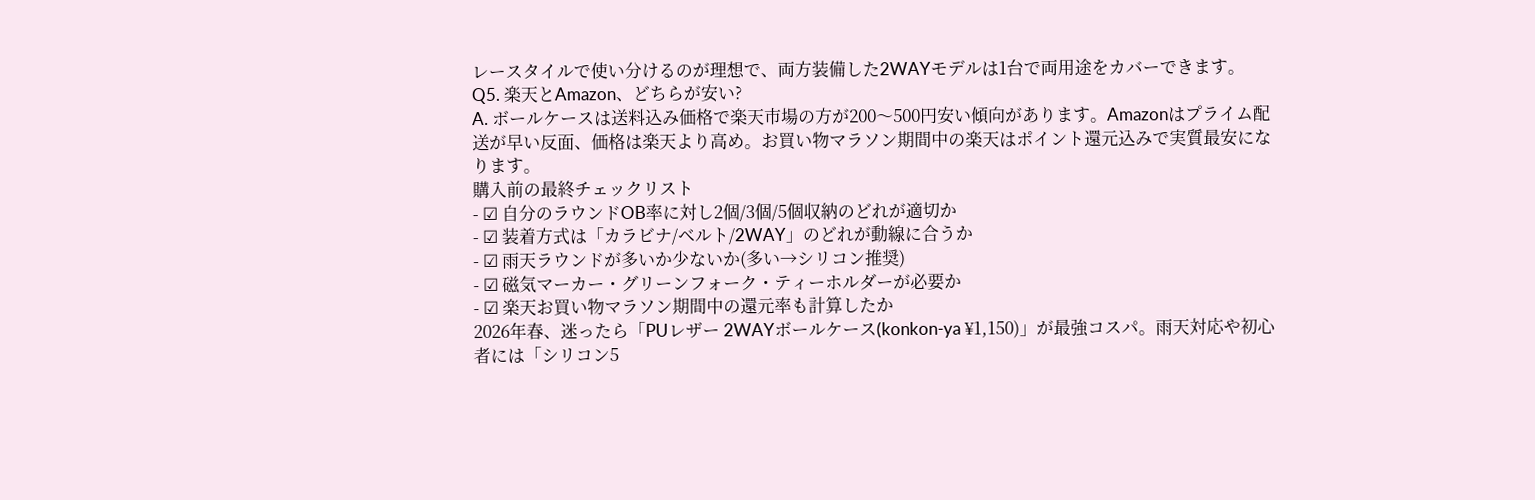レースタイルで使い分けるのが理想で、両方装備した2WAYモデルは1台で両用途をカバーできます。
Q5. 楽天とAmazon、どちらが安い?
A. ボールケースは送料込み価格で楽天市場の方が200〜500円安い傾向があります。Amazonはプライム配送が早い反面、価格は楽天より高め。お買い物マラソン期間中の楽天はポイント還元込みで実質最安になります。
購入前の最終チェックリスト
- ☑ 自分のラウンドOB率に対し2個/3個/5個収納のどれが適切か
- ☑ 装着方式は「カラビナ/ベルト/2WAY」のどれが動線に合うか
- ☑ 雨天ラウンドが多いか少ないか(多い→シリコン推奨)
- ☑ 磁気マーカー・グリーンフォーク・ティーホルダーが必要か
- ☑ 楽天お買い物マラソン期間中の還元率も計算したか
2026年春、迷ったら「PUレザー 2WAYボールケース(konkon-ya ¥1,150)」が最強コスパ。雨天対応や初心者には「シリコン5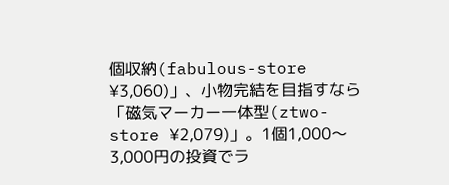個収納(fabulous-store ¥3,060)」、小物完結を目指すなら「磁気マーカー一体型(ztwo-store ¥2,079)」。1個1,000〜3,000円の投資でラ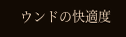ウンドの快適度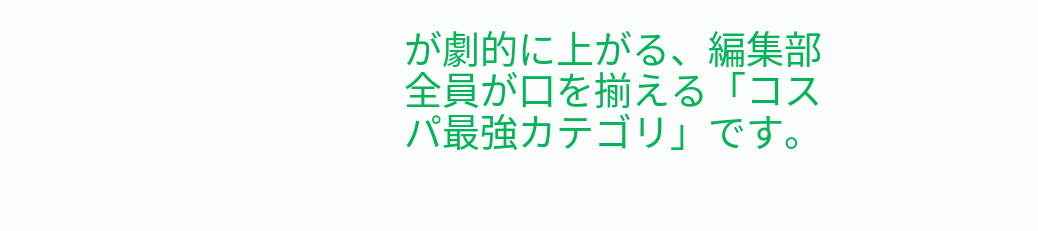が劇的に上がる、編集部全員が口を揃える「コスパ最強カテゴリ」です。